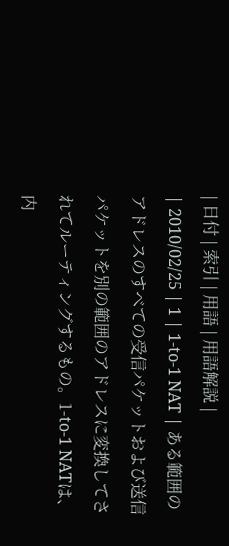| 日付 | 索引 | 用語 | 用語解説 |
| 2010/02/25 | 1 | 1-to-1 NAT | ある範囲のアドレスのすべての受信パケットおよび送信パケットを別の範囲のアドレスに変換してされてルーティングするもの。1-to-1 NATは、内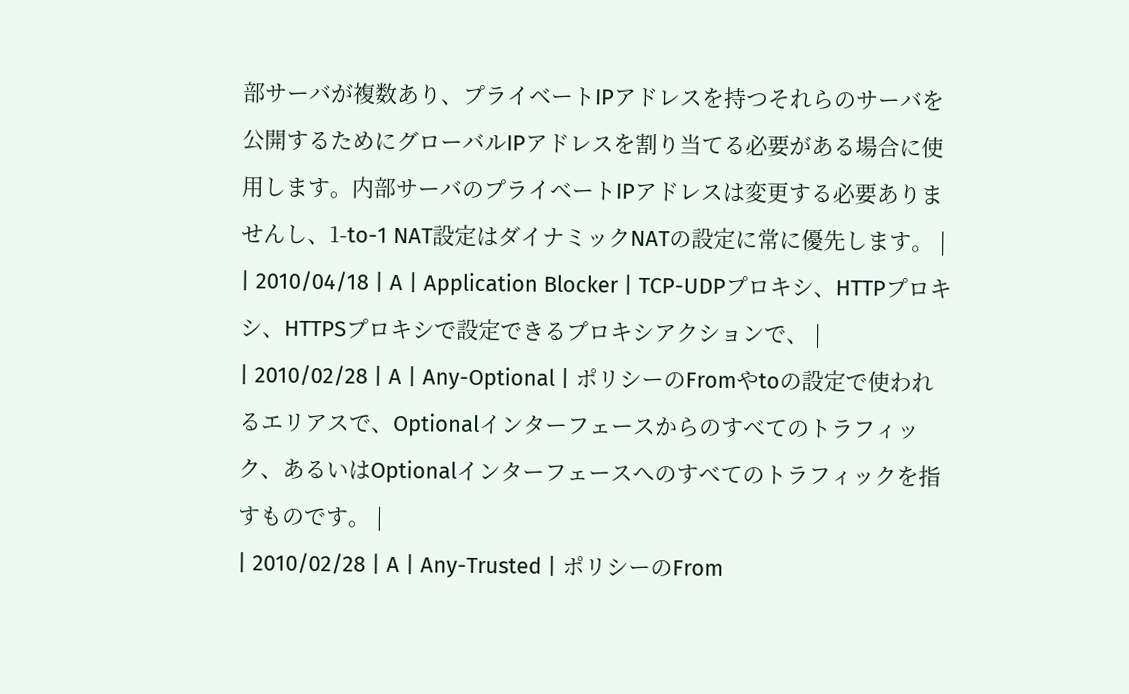部サーバが複数あり、プライベートIPアドレスを持つそれらのサーバを公開するためにグローバルIPアドレスを割り当てる必要がある場合に使用します。内部サーバのプライベートIPアドレスは変更する必要ありませんし、1-to-1 NAT設定はダイナミックNATの設定に常に優先します。 |
| 2010/04/18 | A | Application Blocker | TCP-UDPプロキシ、HTTPプロキシ、HTTPSプロキシで設定できるプロキシアクションで、 |
| 2010/02/28 | A | Any-Optional | ポリシーのFromやtoの設定で使われるエリアスで、Optionalインターフェースからのすべてのトラフィック、あるいはOptionalインターフェースへのすべてのトラフィックを指すものです。 |
| 2010/02/28 | A | Any-Trusted | ポリシーのFrom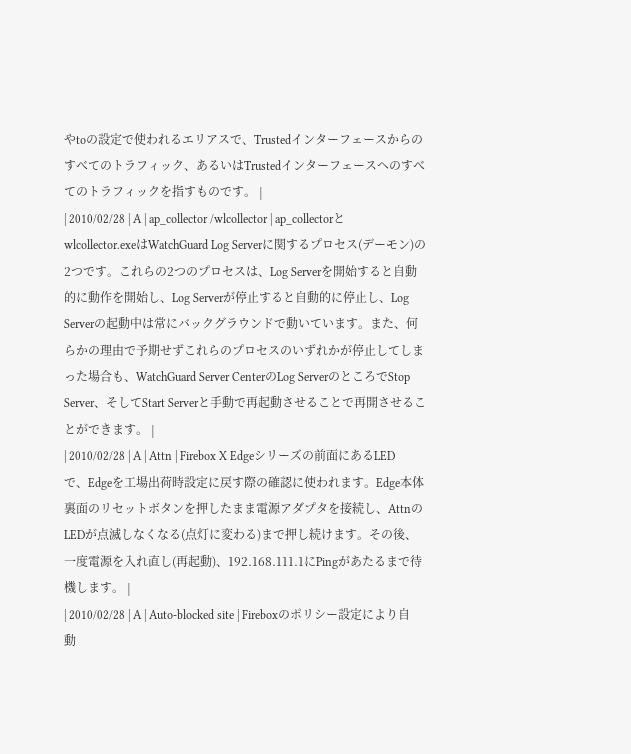やtoの設定で使われるエリアスで、Trustedインターフェースからのすべてのトラフィック、あるいはTrustedインターフェースへのすべてのトラフィックを指すものです。 |
| 2010/02/28 | A | ap_collector /wlcollector | ap_collectorとwlcollector.exeはWatchGuard Log Serverに関するプロセス(デーモン)の2つです。これらの2つのプロセスは、Log Serverを開始すると自動的に動作を開始し、Log Serverが停止すると自動的に停止し、Log Serverの起動中は常にバックグラウンドで動いています。また、何らかの理由で予期せずこれらのプロセスのいずれかが停止してしまった場合も、WatchGuard Server CenterのLog ServerのところでStop Server、そしてStart Serverと手動で再起動させることで再開させることができます。 |
| 2010/02/28 | A | Attn | Firebox X Edgeシリーズの前面にあるLEDで、Edgeを工場出荷時設定に戻す際の確認に使われます。Edge本体裏面のリセットボタンを押したまま電源アダプタを接続し、AttnのLEDが点滅しなくなる(点灯に変わる)まで押し続けます。その後、一度電源を入れ直し(再起動)、192.168.111.1にPingがあたるまで待機します。 |
| 2010/02/28 | A | Auto-blocked site | Fireboxのポリシー設定により自動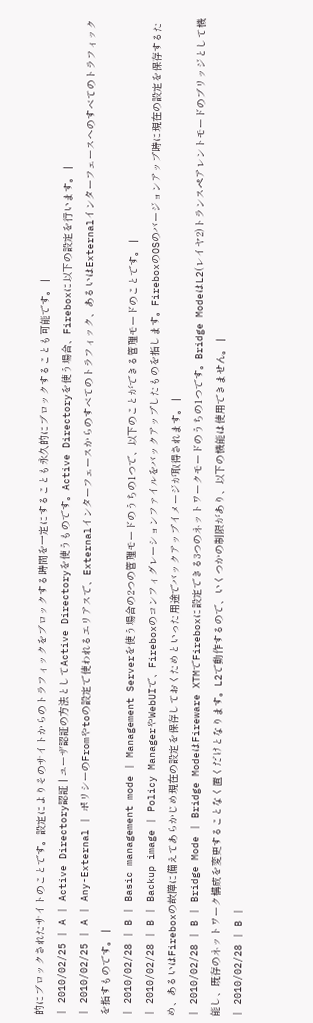的にブロックされたサイトのことです。設定によりそのサイトからのトラフィックをブロックする時間を一定にすることも永久的にブロックすることも可能です。 |
| 2010/02/25 | A | Active Directory認証 | ユーザ認証の方法としてActive Directoryを使うものです。Active Directoryを使う場合、Fireboxに以下の設定を行います。 |
| 2010/02/25 | A | Any-External | ポリシーのFromやtoの設定で使われるエリアスで、Externalインターフェースからのすべてのトラフィック、あるいはExternalインターフェースへのすべてのトラフィックを指すものです。 |
| 2010/02/28 | B | Basic management mode | Management Serverを使う場合の2つの管理モードのうちの1つで、以下のことができる管理モードのことです。 |
| 2010/02/28 | B | Backup image | Policy ManagerやWebUIで、Fireboxのコンフィグレーションファイルをバックアップしたものを指します。FireboxのOSのバージョンアップ時に現在の設定を保存するため、あるいはFireboxの故障に備えてあらかじめ現在の設定を保存しておくためといった用途でバックアップイメージが取得されます。 |
| 2010/02/28 | B | Bridge Mode | Bridge ModeはFireware XTMでFireboxに設定できる3つのネットワークモードのうちの1つです。Bridge ModeはL2(レイヤ2)トランスペアレントモードのブリッジとして機能し、既存のネットワーク構成を変更することなく置くだけとなります。L2で動作するので、いくつかの制限があり、以下の機能は使用できません。 |
| 2010/02/28 | B |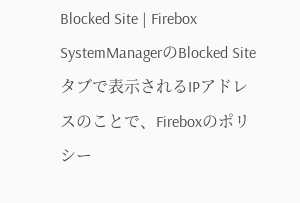Blocked Site | Firebox SystemManagerのBlocked Siteタブで表示されるIPアドレスのことで、Fireboxのポリシー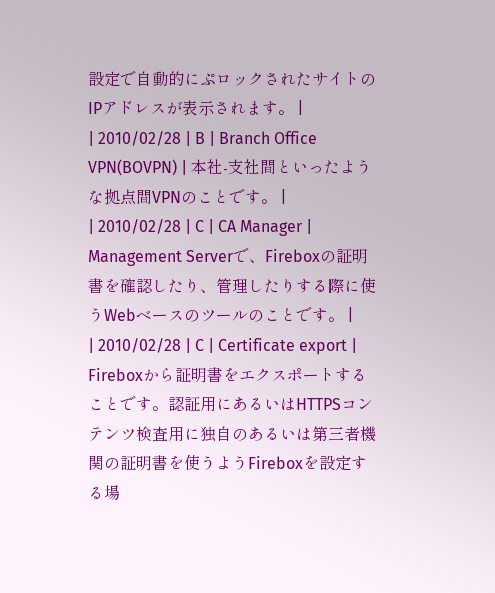設定で自動的にぷロックされたサイトのIPアドレスが表示されます。 |
| 2010/02/28 | B | Branch Office VPN(BOVPN) | 本社-支社間といったような拠点間VPNのことです。 |
| 2010/02/28 | C | CA Manager | Management Serverで、Fireboxの証明書を確認したり、管理したりする際に使うWebベースのツールのことです。 |
| 2010/02/28 | C | Certificate export | Fireboxから証明書をエクスポートすることです。認証用にあるいはHTTPSコンテンツ検査用に独自のあるいは第三者機関の証明書を使うようFireboxを設定する場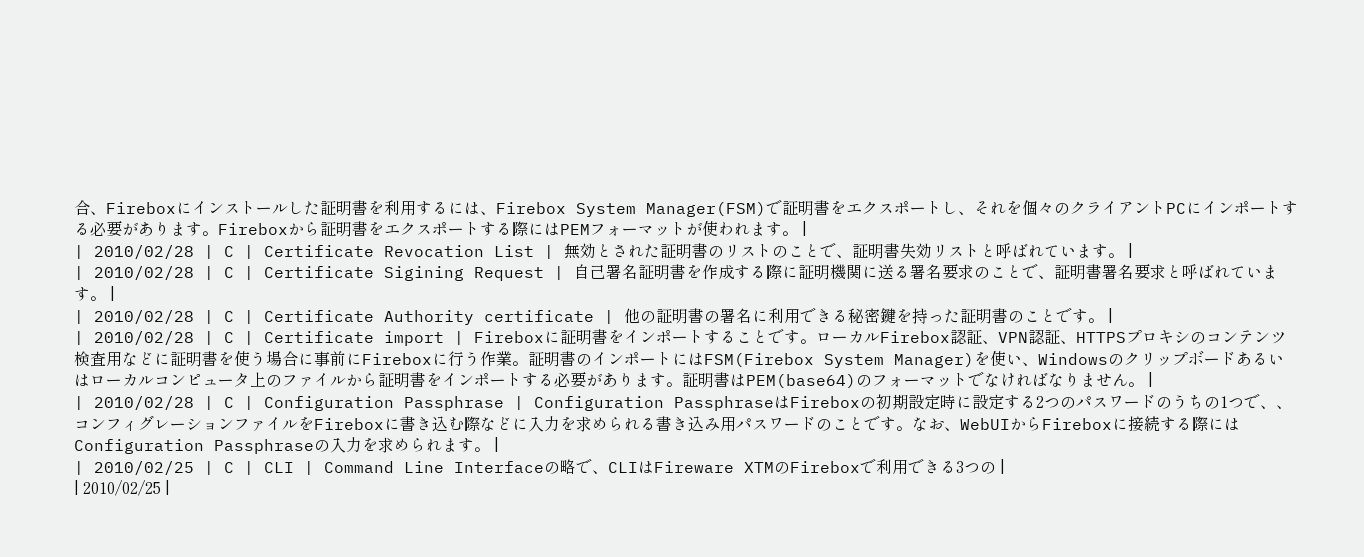合、Fireboxにインストールした証明書を利用するには、Firebox System Manager(FSM)で証明書をエクスポートし、それを個々のクライアントPCにインポートする必要があります。Fireboxから証明書をエクスポートする際にはPEMフォーマットが使われます。 |
| 2010/02/28 | C | Certificate Revocation List | 無効とされた証明書のリストのことで、証明書失効リストと呼ばれています。 |
| 2010/02/28 | C | Certificate Sigining Request | 自己署名証明書を作成する際に証明機関に送る署名要求のことで、証明書署名要求と呼ばれています。 |
| 2010/02/28 | C | Certificate Authority certificate | 他の証明書の署名に利用できる秘密鍵を持った証明書のことです。 |
| 2010/02/28 | C | Certificate import | Fireboxに証明書をインポートすることです。ローカルFirebox認証、VPN認証、HTTPSプロキシのコンテンツ検査用などに証明書を使う場合に事前にFireboxに行う作業。証明書のインポートにはFSM(Firebox System Manager)を使い、Windowsのクリップボードあるいはローカルコンピュータ上のファイルから証明書をインポートする必要があります。証明書はPEM(base64)のフォーマットでなければなりません。 |
| 2010/02/28 | C | Configuration Passphrase | Configuration PassphraseはFireboxの初期設定時に設定する2つのパスワードのうちの1つで、、コンフィグレーションファイルをFireboxに書き込む際などに入力を求められる書き込み用パスワードのことです。なお、WebUIからFireboxに接続する際にはConfiguration Passphraseの入力を求められます。 |
| 2010/02/25 | C | CLI | Command Line Interfaceの略で、CLIはFireware XTMのFireboxで利用できる3つの |
| 2010/02/25 |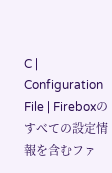C | Configuration File | Fireboxのすべての設定情報を含むファ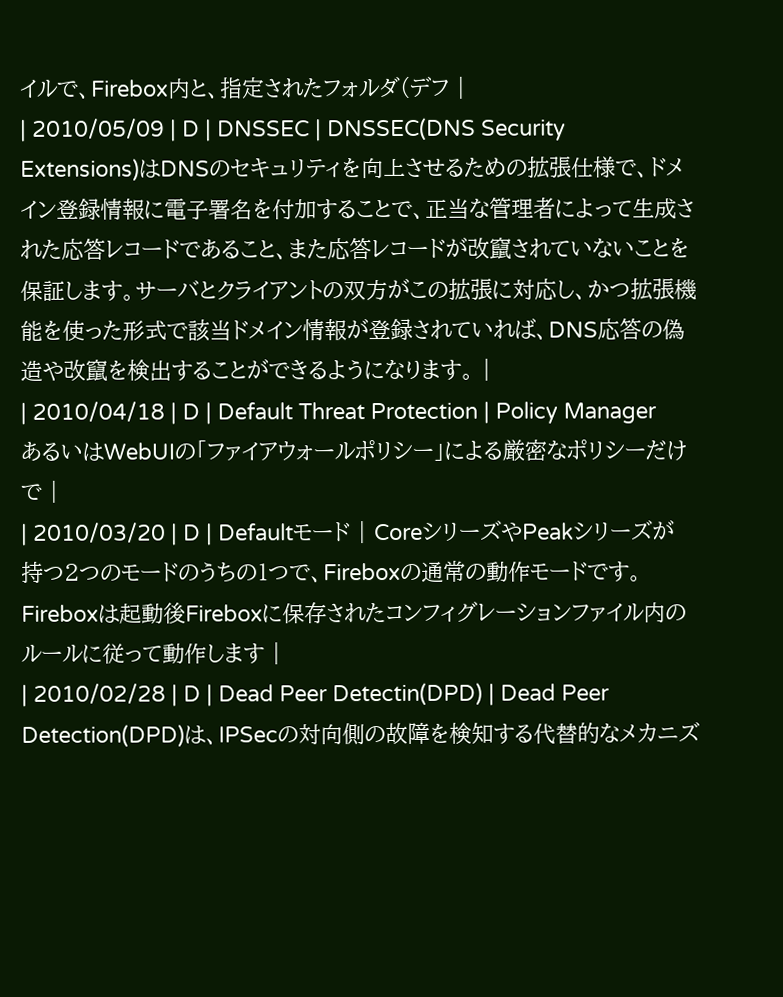イルで、Firebox内と、指定されたフォルダ(デフ |
| 2010/05/09 | D | DNSSEC | DNSSEC(DNS Security Extensions)はDNSのセキュリティを向上させるための拡張仕様で、ドメイン登録情報に電子署名を付加することで、正当な管理者によって生成された応答レコードであること、また応答レコードが改竄されていないことを保証します。サーバとクライアントの双方がこの拡張に対応し、かつ拡張機能を使った形式で該当ドメイン情報が登録されていれば、DNS応答の偽造や改竄を検出することができるようになります。 |
| 2010/04/18 | D | Default Threat Protection | Policy ManagerあるいはWebUIの「ファイアウォールポリシー」による厳密なポリシーだけで |
| 2010/03/20 | D | Defaultモード | CoreシリーズやPeakシリーズが持つ2つのモードのうちの1つで、Fireboxの通常の動作モードです。Fireboxは起動後Fireboxに保存されたコンフィグレーションファイル内のルールに従って動作します |
| 2010/02/28 | D | Dead Peer Detectin(DPD) | Dead Peer Detection(DPD)は、IPSecの対向側の故障を検知する代替的なメカニズ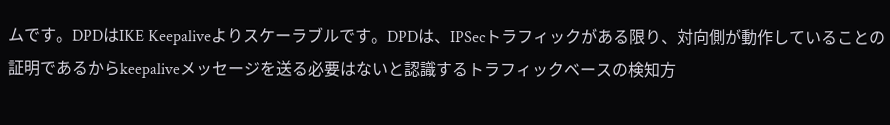ムです。DPDはIKE Keepaliveよりスケーラブルです。DPDは、IPSecトラフィックがある限り、対向側が動作していることの証明であるからkeepaliveメッセージを送る必要はないと認識するトラフィックベースの検知方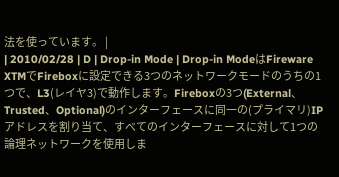法を使っています。 |
| 2010/02/28 | D | Drop-in Mode | Drop-in ModeはFireware XTMでFireboxに設定できる3つのネットワークモードのうちの1つで、L3(レイヤ3)で動作します。Fireboxの3つ(External、Trusted、Optional)のインターフェースに同一の(プライマリ)IPアドレスを割り当て、すべてのインターフェースに対して1つの論理ネットワークを使用しま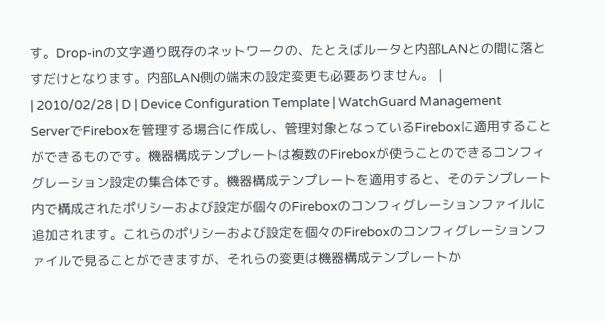す。Drop-inの文字通り既存のネットワークの、たとえばルータと内部LANとの間に落とすだけとなります。内部LAN側の端末の設定変更も必要ありません。 |
| 2010/02/28 | D | Device Configuration Template | WatchGuard Management ServerでFireboxを管理する場合に作成し、管理対象となっているFireboxに適用することができるものです。機器構成テンプレートは複数のFireboxが使うことのできるコンフィグレーション設定の集合体です。機器構成テンプレートを適用すると、そのテンプレート内で構成されたポリシーおよび設定が個々のFireboxのコンフィグレーションファイルに追加されます。これらのポリシーおよび設定を個々のFireboxのコンフィグレーションファイルで見ることができますが、それらの変更は機器構成テンプレートか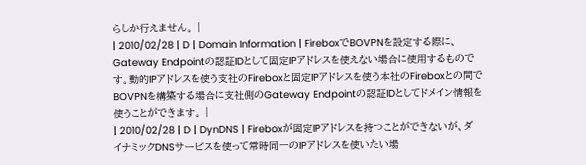らしか行えません。 |
| 2010/02/28 | D | Domain Information | FireboxでBOVPNを設定する際に、Gateway Endpointの認証IDとして固定IPアドレスを使えない場合に使用するものです。動的IPアドレスを使う支社のFireboxと固定IPアドレスを使う本社のFireboxとの間でBOVPNを構築する場合に支社側のGateway Endpointの認証IDとしてドメイン情報を使うことができます。 |
| 2010/02/28 | D | DynDNS | Fireboxが固定IPアドレスを持つことができないが、ダイナミックDNSサービスを使って常時同一のIPアドレスを使いたい場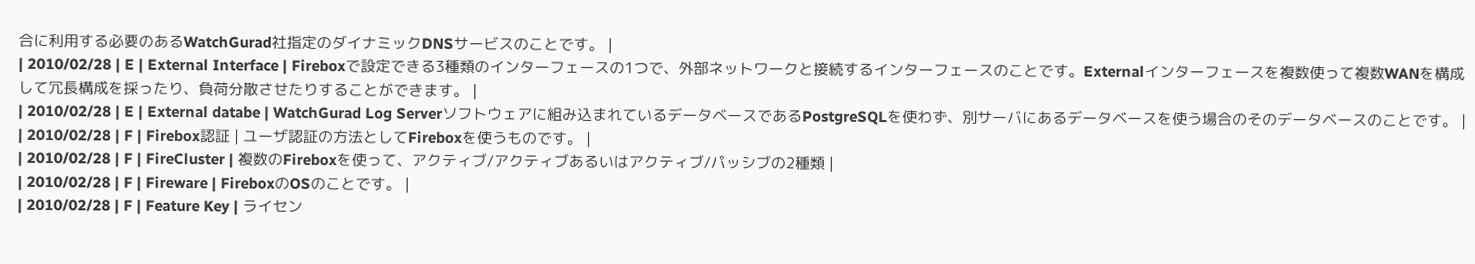合に利用する必要のあるWatchGurad社指定のダイナミックDNSサービスのことです。 |
| 2010/02/28 | E | External Interface | Fireboxで設定できる3種類のインターフェースの1つで、外部ネットワークと接続するインターフェースのことです。Externalインターフェースを複数使って複数WANを構成して冗長構成を採ったり、負荷分散させたりすることができます。 |
| 2010/02/28 | E | External databe | WatchGurad Log Serverソフトウェアに組み込まれているデータベースであるPostgreSQLを使わず、別サーバにあるデータベースを使う場合のそのデータベースのことです。 |
| 2010/02/28 | F | Firebox認証 | ユーザ認証の方法としてFireboxを使うものです。 |
| 2010/02/28 | F | FireCluster | 複数のFireboxを使って、アクティブ/アクティブあるいはアクティブ/パッシブの2種類 |
| 2010/02/28 | F | Fireware | FireboxのOSのことです。 |
| 2010/02/28 | F | Feature Key | ライセン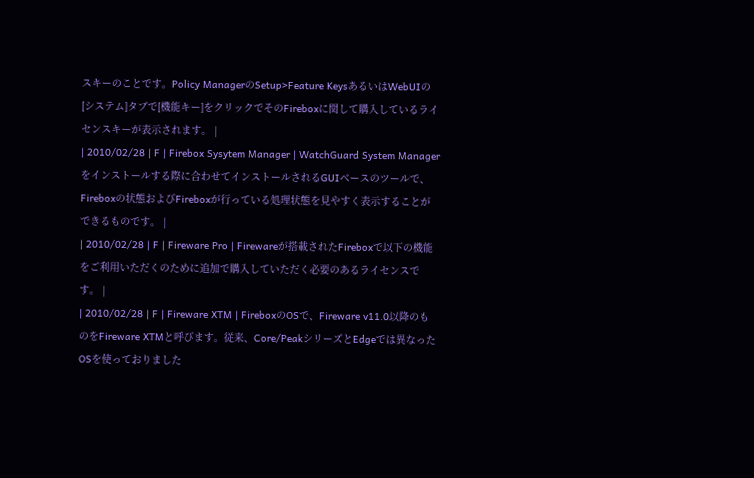スキーのことです。Policy ManagerのSetup>Feature KeysあるいはWebUIの[システム]タブで[機能キー]をクリックでそのFireboxに関して購入しているライセンスキーが表示されます。 |
| 2010/02/28 | F | Firebox Sysytem Manager | WatchGuard System Managerをインストールする際に合わせてインストールされるGUIベースのツールで、Fireboxの状態およびFireboxが行っている処理状態を見やすく表示することができるものです。 |
| 2010/02/28 | F | Fireware Pro | Firewareが搭載されたFireboxで以下の機能をご利用いただくのために追加で購入していただく必要のあるライセンスです。 |
| 2010/02/28 | F | Fireware XTM | FireboxのOSで、Fireware v11.0以降のものをFireware XTMと呼びます。従来、Core/PeakシリーズとEdgeでは異なったOSを使っておりました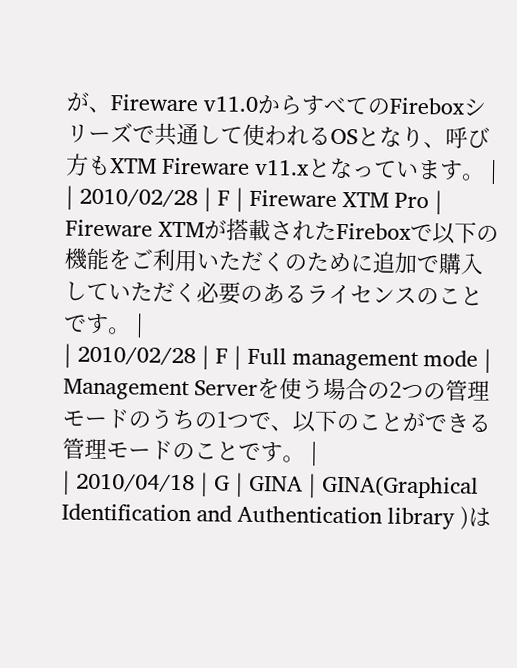が、Fireware v11.0からすべてのFireboxシリーズで共通して使われるOSとなり、呼び方もXTM Fireware v11.xとなっています。 |
| 2010/02/28 | F | Fireware XTM Pro | Fireware XTMが搭載されたFireboxで以下の機能をご利用いただくのために追加で購入していただく必要のあるライセンスのことです。 |
| 2010/02/28 | F | Full management mode | Management Serverを使う場合の2つの管理モードのうちの1つで、以下のことができる管理モードのことです。 |
| 2010/04/18 | G | GINA | GINA(Graphical Identification and Authentication library )は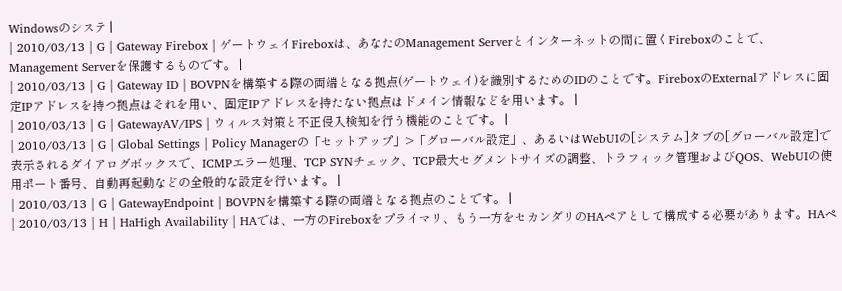Windowsのシステ |
| 2010/03/13 | G | Gateway Firebox | ゲートウェイFireboxは、あなたのManagement Serverとインターネットの間に置くFireboxのことで、Management Serverを保護するものです。 |
| 2010/03/13 | G | Gateway ID | BOVPNを構築する際の両端となる拠点(ゲートウェイ)を識別するためのIDのことです。FireboxのExternalアドレスに固定IPアドレスを持つ拠点はそれを用い、固定IPアドレスを持たない拠点はドメイン情報などを用います。 |
| 2010/03/13 | G | GatewayAV/IPS | ウィルス対策と不正侵入検知を行う機能のことです。 |
| 2010/03/13 | G | Global Settings | Policy Managerの「セットアップ」>「グローバル設定」、あるいはWebUIの[システム]タブの[グローバル設定]で表示されるダイアログボックスで、ICMPエラー処理、TCP SYNチェック、TCP最大セグメントサイズの調整、トラフィック管理およびQOS、WebUIの使用ポート番号、自動再起動などの全般的な設定を行います。 |
| 2010/03/13 | G | GatewayEndpoint | BOVPNを構築する際の両端となる拠点のことです。 |
| 2010/03/13 | H | HaHigh Availability | HAでは、一方のFireboxをプライマリ、もう一方をセカンダリのHAペアとして構成する必要があります。HAペ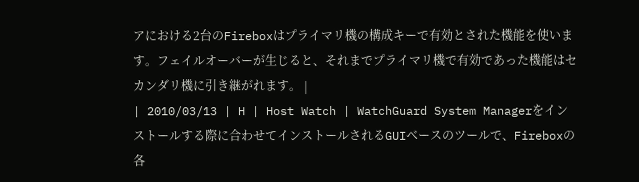アにおける2台のFireboxはプライマリ機の構成キーで有効とされた機能を使います。フェイルオーバーが生じると、それまでプライマリ機で有効であった機能はセカンダリ機に引き継がれます。 |
| 2010/03/13 | H | Host Watch | WatchGuard System Managerをインストールする際に合わせてインストールされるGUIベースのツールで、Fireboxの各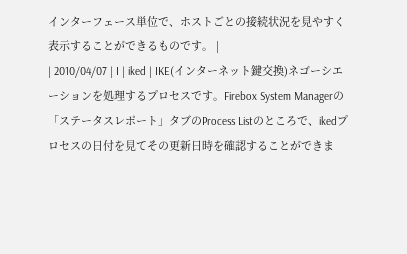インターフェース単位で、ホストごとの接続状況を見やすく表示することができるものです。 |
| 2010/04/07 | I | iked | IKE(インターネット鍵交換)ネゴーシエーションを処理するプロセスです。Firebox System Managerの「ステータスレポート」タブのProcess Listのところで、ikedプロセスの日付を見てその更新日時を確認することができま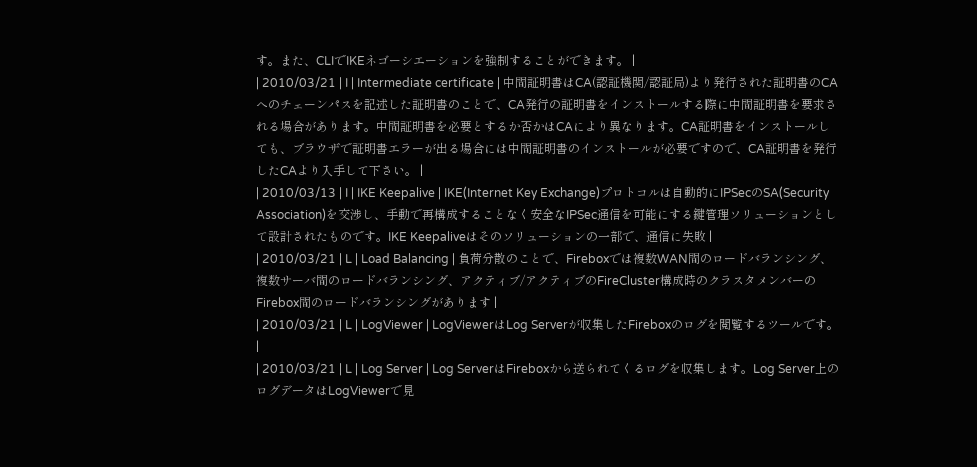す。また、CLIでIKEネゴーシエーションを強制することができます。 |
| 2010/03/21 | I | Intermediate certificate | 中間証明書はCA(認証機関/認証局)より発行された証明書のCAへのチェーンパスを記述した証明書のことで、CA発行の証明書をインストールする際に中間証明書を要求される場合があります。中間証明書を必要とするか否かはCAにより異なります。CA証明書をインストールしても、ブラウザで証明書エラーが出る場合には中間証明書のインストールが必要ですので、CA証明書を発行したCAより入手して下さい。 |
| 2010/03/13 | I | IKE Keepalive | IKE(Internet Key Exchange)プロトコルは自動的にIPSecのSA(Security Association)を交渉し、手動で再構成することなく安全なIPSec通信を可能にする鍵管理ソリューションとして設計されたものです。IKE Keepaliveはそのソリューションの一部で、通信に失敗 |
| 2010/03/21 | L | Load Balancing | 負荷分散のことで、Fireboxでは複数WAN間のロードバランシング、複数サーバ間のロードバランシング、アクティブ/アクティブのFireCluster構成時のクラスタメンバーのFirebox間のロードバランシングがあります |
| 2010/03/21 | L | LogViewer | LogViewerはLog Serverが収集したFireboxのログを閲覧するツールです。 |
| 2010/03/21 | L | Log Server | Log ServerはFireboxから送られてくるログを収集します。Log Server上のログデータはLogViewerで見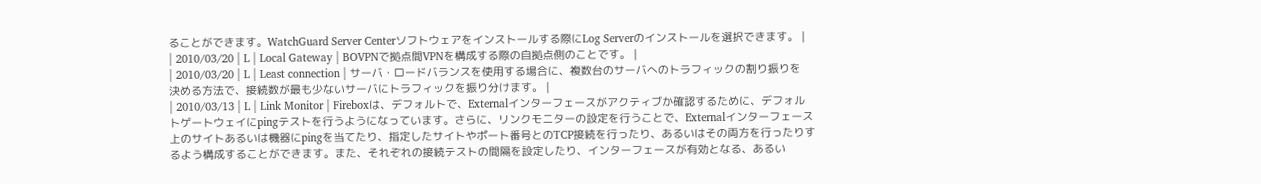ることができます。WatchGuard Server Centerソフトウェアをインストールする際にLog Serverのインストールを選択できます。 |
| 2010/03/20 | L | Local Gateway | BOVPNで拠点間VPNを構成する際の自拠点側のことです。 |
| 2010/03/20 | L | Least connection | サーバ・ロードバランスを使用する場合に、複数台のサーバへのトラフィックの割り振りを決める方法で、接続数が最も少ないサーバにトラフィックを振り分けます。 |
| 2010/03/13 | L | Link Monitor | Fireboxは、デフォルトで、Externalインターフェースがアクティブか確認するために、デフォルトゲートウェイにpingテストを行うようになっています。さらに、リンクモニターの設定を行うことで、Externalインターフェース上のサイトあるいは機器にpingを当てたり、指定したサイトやポート番号とのTCP接続を行ったり、あるいはその両方を行ったりするよう構成することができます。また、それぞれの接続テストの間隔を設定したり、インターフェースが有効となる、あるい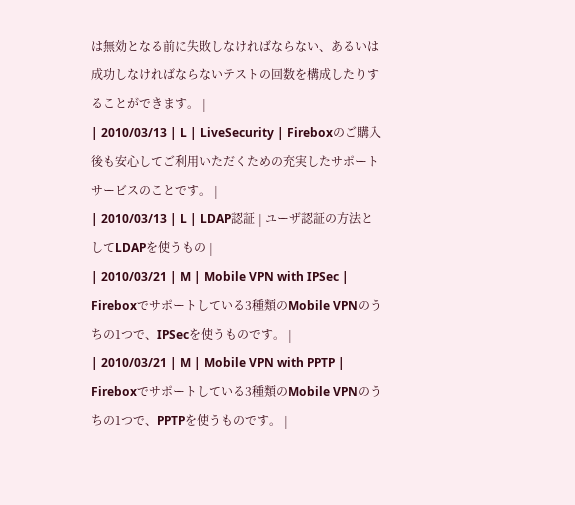は無効となる前に失敗しなければならない、あるいは成功しなければならないテストの回数を構成したりすることができます。 |
| 2010/03/13 | L | LiveSecurity | Fireboxのご購入後も安心してご利用いただくための充実したサポートサービスのことです。 |
| 2010/03/13 | L | LDAP認証 | ユーザ認証の方法としてLDAPを使うもの |
| 2010/03/21 | M | Mobile VPN with IPSec | Fireboxでサポートしている3種類のMobile VPNのうちの1つで、IPSecを使うものです。 |
| 2010/03/21 | M | Mobile VPN with PPTP | Fireboxでサポートしている3種類のMobile VPNのうちの1つで、PPTPを使うものです。 |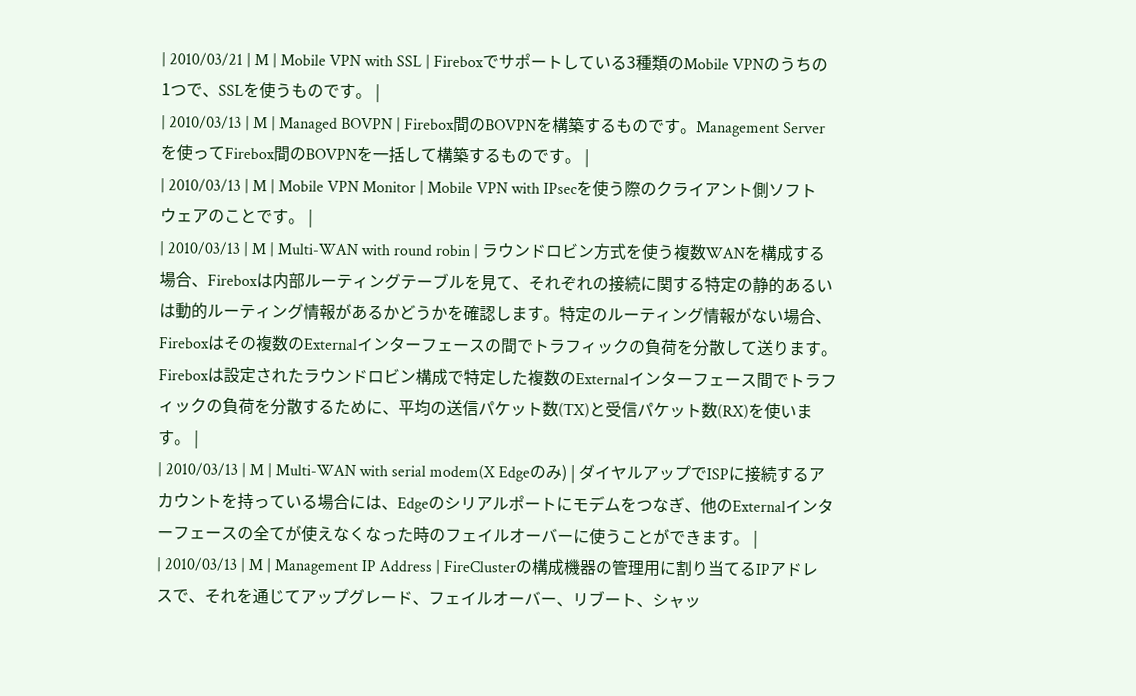| 2010/03/21 | M | Mobile VPN with SSL | Fireboxでサポートしている3種類のMobile VPNのうちの1つで、SSLを使うものです。 |
| 2010/03/13 | M | Managed BOVPN | Firebox間のBOVPNを構築するものです。Management Serverを使ってFirebox間のBOVPNを一括して構築するものです。 |
| 2010/03/13 | M | Mobile VPN Monitor | Mobile VPN with IPsecを使う際のクライアント側ソフトウェアのことです。 |
| 2010/03/13 | M | Multi-WAN with round robin | ラウンドロビン方式を使う複数WANを構成する場合、Fireboxは内部ルーティングテーブルを見て、それぞれの接続に関する特定の静的あるいは動的ルーティング情報があるかどうかを確認します。特定のルーティング情報がない場合、Fireboxはその複数のExternalインターフェースの間でトラフィックの負荷を分散して送ります。Fireboxは設定されたラウンドロビン構成で特定した複数のExternalインターフェース間でトラフィックの負荷を分散するために、平均の送信パケット数(TX)と受信パケット数(RX)を使います。 |
| 2010/03/13 | M | Multi-WAN with serial modem(X Edgeのみ) | ダイヤルアップでISPに接続するアカウントを持っている場合には、Edgeのシリアルポートにモデムをつなぎ、他のExternalインターフェースの全てが使えなくなった時のフェイルオーバーに使うことができます。 |
| 2010/03/13 | M | Management IP Address | FireClusterの構成機器の管理用に割り当てるIPアドレスで、それを通じてアップグレード、フェイルオーバー、リブート、シャッ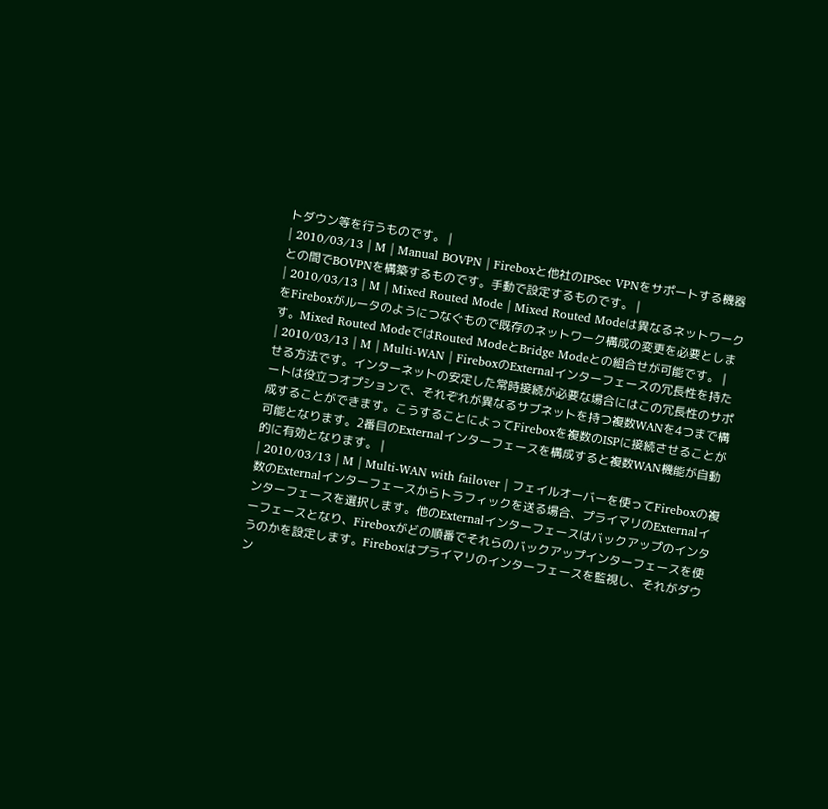トダウン等を行うものです。 |
| 2010/03/13 | M | Manual BOVPN | Fireboxと他社のIPSec VPNをサポートする機器との間でBOVPNを構築するものです。手動で設定するものです。 |
| 2010/03/13 | M | Mixed Routed Mode | Mixed Routed Modeは異なるネットワークをFireboxがルータのようにつなぐもので既存のネットワーク構成の変更を必要とします。Mixed Routed ModeではRouted ModeとBridge Modeとの組合せが可能です。 |
| 2010/03/13 | M | Multi-WAN | FireboxのExternalインターフェースの冗長性を持たせる方法です。インターネットの安定した常時接続が必要な場合にはこの冗長性のサポートは役立つオプションで、それぞれが異なるサブネットを持つ複数WANを4つまで構成することができます。こうすることによってFireboxを複数のISPに接続させることが可能となります。2番目のExternalインターフェースを構成すると複数WAN機能が自動的に有効となります。 |
| 2010/03/13 | M | Multi-WAN with failover | フェイルオーバーを使ってFireboxの複数のExternalインターフェースからトラフィックを送る場合、プライマリのExternalインターフェースを選択します。他のExternalインターフェースはバックアップのインターフェースとなり、Fireboxがどの順番でそれらのバックアップインターフェースを使うのかを設定します。Fireboxはプライマリのインターフェースを監視し、それがダウン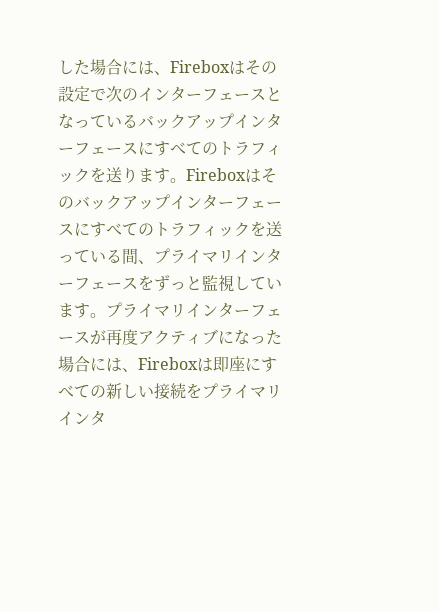した場合には、Fireboxはその設定で次のインターフェースとなっているバックアップインターフェースにすべてのトラフィックを送ります。Fireboxはそのバックアップインターフェースにすべてのトラフィックを送っている間、プライマリインターフェースをずっと監視しています。プライマリインターフェースが再度アクティブになった場合には、Fireboxは即座にすべての新しい接続をプライマリインタ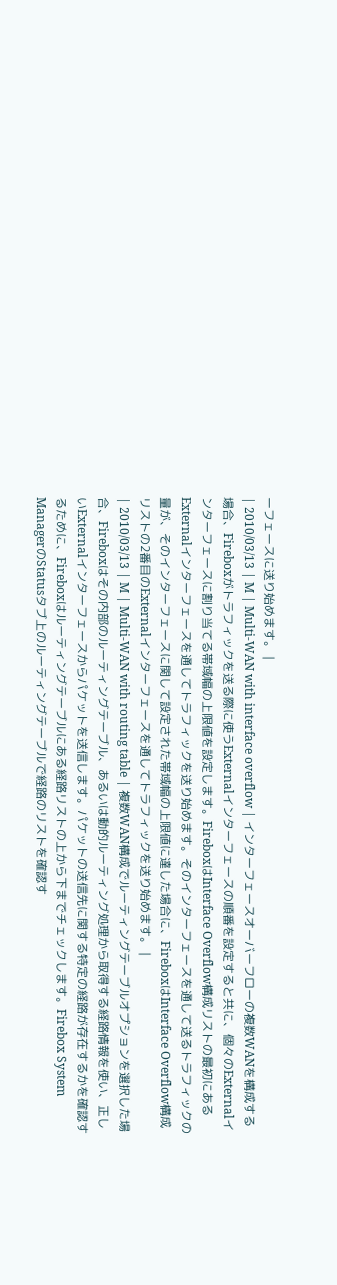ーフェースに送り始めます。 |
| 2010/03/13 | M | Multi-WAN with interface overflow | インターフェースオーバーフローの複数WANを構成する場合、Fireboxがトラフィックを送る際に使うExternalインターフェースの順番を設定すると共に、個々のExternalインターフェースに割り当てる帯域幅の上限値を設定します。FireboxはInterface Overflow構成リストの最初にあるExternalインターフェースを通してトラフィックを送り始めます。そのインターフェースを通して送るトラフィックの量が、そのインターフェースに関して設定された帯域幅の上限値に達した場合に、FireboxはInterface Overflow構成リストの2番目のExternalインターフェースを通してトラフィックを送り始めます。 |
| 2010/03/13 | M | Multi-WAN with routing table | 複数WAN構成でルーティングテーブルオプションを選択した場合、Fireboxはその内部のルーティングテーブル、あるいは動的ルーティング処理から取得する経路情報を使い、正しいExternalインターフェースからパケットを送信します。パケットの送信先に関する特定の経路が存在するかを確認するために、Fireboxはルーティングテーブルにある経路リストの上から下までチェックします。Firebox System ManagerのStatusタブ上のルーティングテーブルで経路のリストを確認す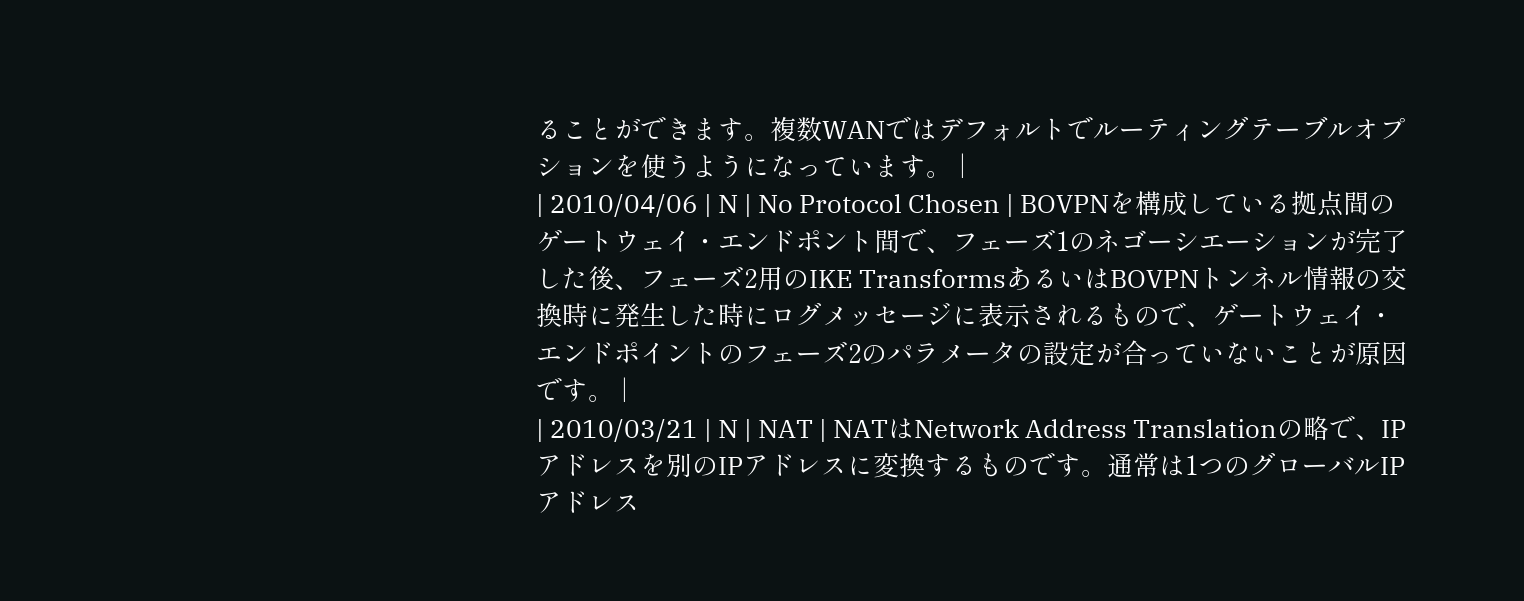ることができます。複数WANではデフォルトでルーティングテーブルオプションを使うようになっています。 |
| 2010/04/06 | N | No Protocol Chosen | BOVPNを構成している拠点間のゲートウェイ・エンドポント間で、フェーズ1のネゴーシエーションが完了した後、フェーズ2用のIKE TransformsあるいはBOVPNトンネル情報の交換時に発生した時にログメッセージに表示されるもので、ゲートウェイ・エンドポイントのフェーズ2のパラメータの設定が合っていないことが原因です。 |
| 2010/03/21 | N | NAT | NATはNetwork Address Translationの略で、IPアドレスを別のIPアドレスに変換するものです。通常は1つのグローバルIPアドレス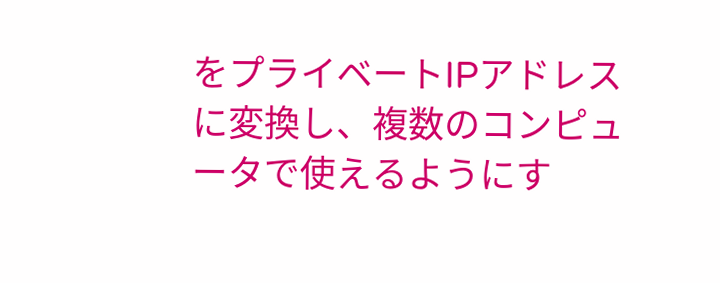をプライベートIPアドレスに変換し、複数のコンピュータで使えるようにす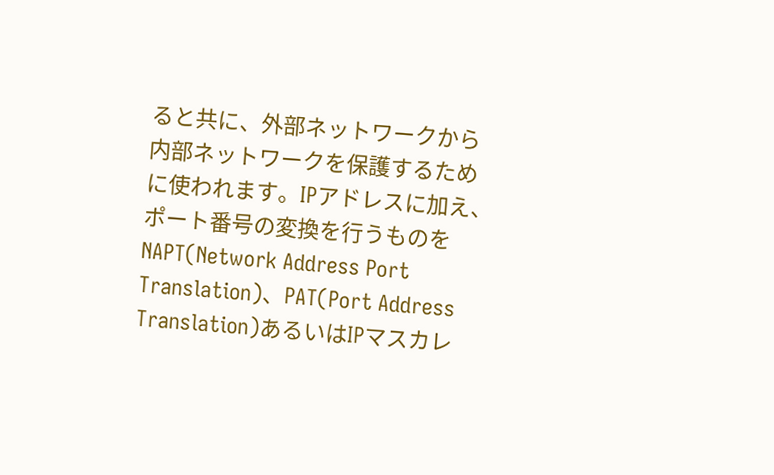ると共に、外部ネットワークから内部ネットワークを保護するために使われます。IPアドレスに加え、ポート番号の変換を行うものをNAPT(Network Address Port Translation)、PAT(Port Address Translation)あるいはIPマスカレ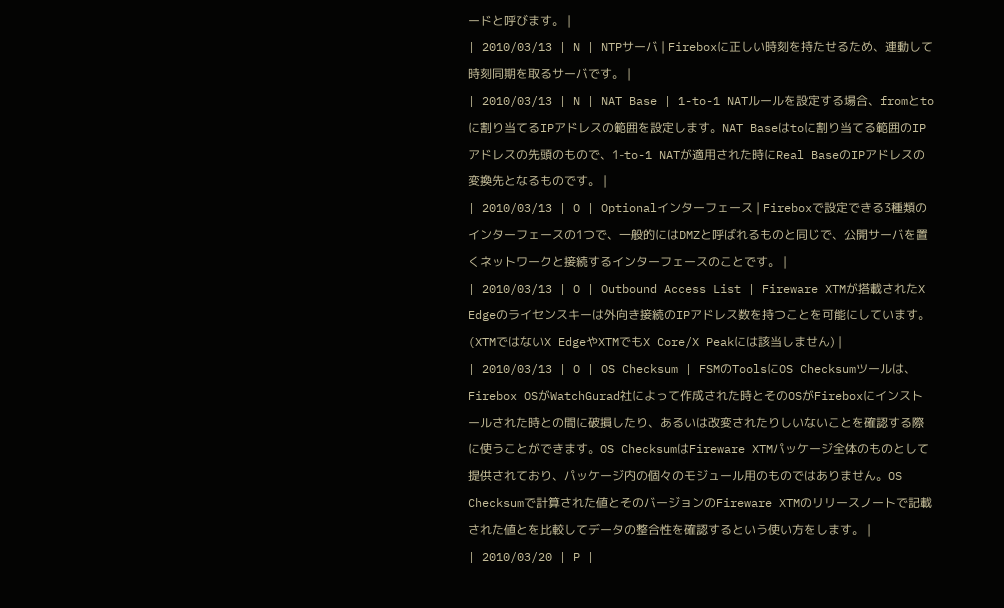ードと呼びます。 |
| 2010/03/13 | N | NTPサーバ | Fireboxに正しい時刻を持たせるため、連動して時刻同期を取るサーバです。 |
| 2010/03/13 | N | NAT Base | 1-to-1 NATルールを設定する場合、fromとtoに割り当てるIPアドレスの範囲を設定します。NAT Baseはtoに割り当てる範囲のIPアドレスの先頭のもので、1-to-1 NATが適用された時にReal BaseのIPアドレスの変換先となるものです。 |
| 2010/03/13 | O | Optionalインターフェース | Fireboxで設定できる3種類のインターフェースの1つで、一般的にはDMZと呼ばれるものと同じで、公開サーバを置くネットワークと接続するインターフェースのことです。 |
| 2010/03/13 | O | Outbound Access List | Fireware XTMが搭載されたX Edgeのライセンスキーは外向き接続のIPアドレス数を持つことを可能にしています。(XTMではないX EdgeやXTMでもX Core/X Peakには該当しません) |
| 2010/03/13 | O | OS Checksum | FSMのToolsにOS Checksumツールは、Firebox OSがWatchGurad社によって作成された時とそのOSがFireboxにインストールされた時との間に破損したり、あるいは改変されたりしいないことを確認する際に使うことができます。OS ChecksumはFireware XTMパッケージ全体のものとして提供されており、パッケージ内の個々のモジュール用のものではありません。OS Checksumで計算された値とそのバージョンのFireware XTMのリリースノートで記載された値とを比較してデータの整合性を確認するという使い方をします。 |
| 2010/03/20 | P |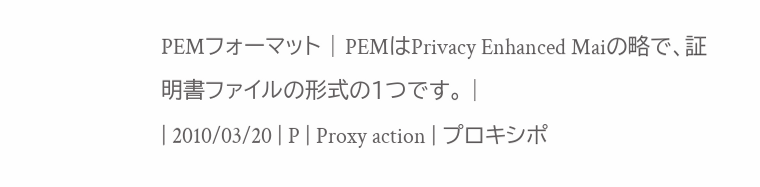PEMフォーマット | PEMはPrivacy Enhanced Maiの略で、証明書ファイルの形式の1つです。 |
| 2010/03/20 | P | Proxy action | プロキシポ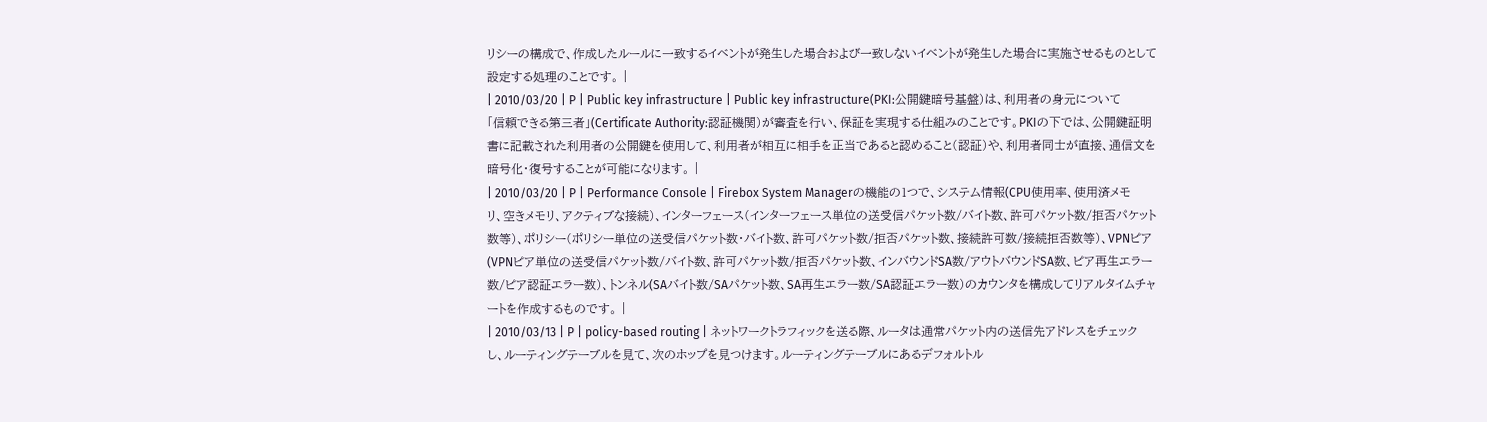リシーの構成で、作成したルールに一致するイベントが発生した場合および一致しないイベントが発生した場合に実施させるものとして設定する処理のことです。 |
| 2010/03/20 | P | Public key infrastructure | Public key infrastructure(PKI:公開鍵暗号基盤)は、利用者の身元について「信頼できる第三者」(Certificate Authority:認証機関)が審査を行い、保証を実現する仕組みのことです。PKIの下では、公開鍵証明書に記載された利用者の公開鍵を使用して、利用者が相互に相手を正当であると認めること(認証)や、利用者同士が直接、通信文を暗号化・復号することが可能になります。 |
| 2010/03/20 | P | Performance Console | Firebox System Managerの機能の1つで、システム情報(CPU使用率、使用済メモリ、空きメモリ、アクティブな接続)、インターフェース(インターフェース単位の送受信パケット数/バイト数、許可パケット数/拒否パケット数等)、ポリシー(ポリシー単位の送受信パケット数・バイト数、許可パケット数/拒否パケット数、接続許可数/接続拒否数等)、VPNピア(VPNピア単位の送受信パケット数/バイト数、許可パケット数/拒否パケット数、インバウンドSA数/アウトバウンドSA数、ピア再生エラー数/ピア認証エラー数)、トンネル(SAバイト数/SAパケット数、SA再生エラー数/SA認証エラー数)のカウンタを構成してリアルタイムチャートを作成するものです。 |
| 2010/03/13 | P | policy-based routing | ネットワークトラフィックを送る際、ルータは通常パケット内の送信先アドレスをチェックし、ルーティングテーブルを見て、次のホップを見つけます。ルーティングテーブルにあるデフォルトル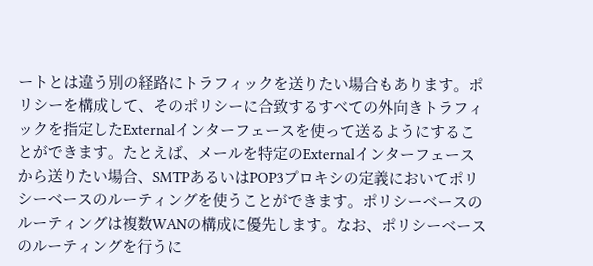ートとは違う別の経路にトラフィックを送りたい場合もあります。ポリシーを構成して、そのポリシーに合致するすべての外向きトラフィックを指定したExternalインターフェースを使って送るようにすることができます。たとえば、メールを特定のExternalインターフェースから送りたい場合、SMTPあるいはPOP3プロキシの定義においてポリシーベースのルーティングを使うことができます。ポリシーベースのルーティングは複数WANの構成に優先します。なお、ポリシーベースのルーティングを行うに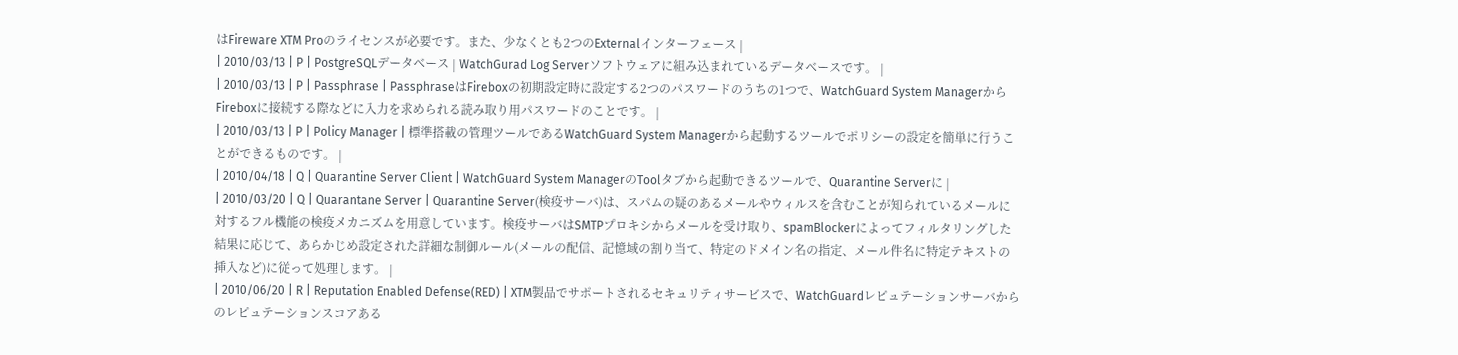はFireware XTM Proのライセンスが必要です。また、少なくとも2つのExternalインターフェース |
| 2010/03/13 | P | PostgreSQLデータベース | WatchGurad Log Serverソフトウェアに組み込まれているデータベースです。 |
| 2010/03/13 | P | Passphrase | PassphraseはFireboxの初期設定時に設定する2つのパスワードのうちの1つで、WatchGuard System ManagerからFireboxに接続する際などに入力を求められる読み取り用パスワードのことです。 |
| 2010/03/13 | P | Policy Manager | 標準搭載の管理ツールであるWatchGuard System Managerから起動するツールでポリシーの設定を簡単に行うことができるものです。 |
| 2010/04/18 | Q | Quarantine Server Client | WatchGuard System ManagerのToolタブから起動できるツールで、Quarantine Serverに |
| 2010/03/20 | Q | Quarantane Server | Quarantine Server(検疫サーバ)は、スパムの疑のあるメールやウィルスを含むことが知られているメールに対するフル機能の検疫メカニズムを用意しています。検疫サーバはSMTPプロキシからメールを受け取り、spamBlockerによってフィルタリングした結果に応じて、あらかじめ設定された詳細な制御ルール(メールの配信、記憶域の割り当て、特定のドメイン名の指定、メール件名に特定テキストの挿入など)に従って処理します。 |
| 2010/06/20 | R | Reputation Enabled Defense(RED) | XTM製品でサポートされるセキュリティサービスで、WatchGuardレピュテーションサーバからのレピュテーションスコアある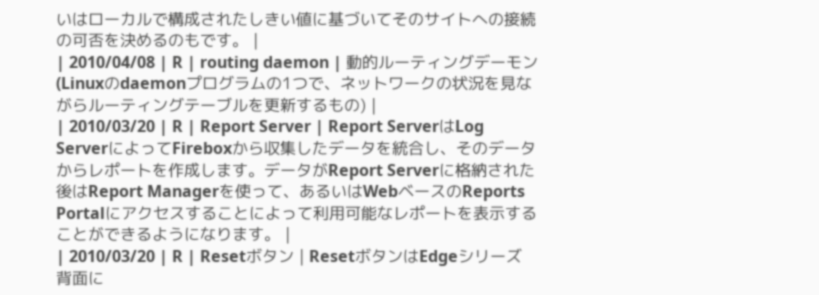いはローカルで構成されたしきい値に基づいてそのサイトへの接続の可否を決めるのもです。 |
| 2010/04/08 | R | routing daemon | 動的ルーティングデーモン(Linuxのdaemonプログラムの1つで、ネットワークの状況を見ながらルーティングテーブルを更新するもの) |
| 2010/03/20 | R | Report Server | Report ServerはLog ServerによってFireboxから収集したデータを統合し、そのデータからレポートを作成します。データがReport Serverに格納された後はReport Managerを使って、あるいはWebベースのReports Portalにアクセスすることによって利用可能なレポートを表示することができるようになります。 |
| 2010/03/20 | R | Resetボタン | ResetボタンはEdgeシリーズ背面に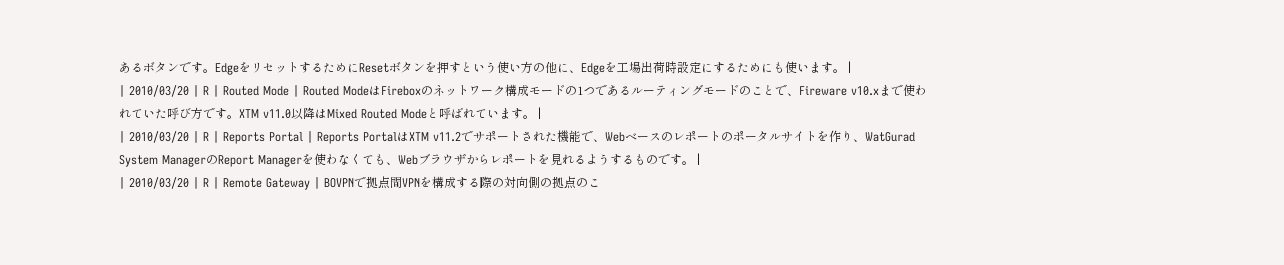あるボタンです。EdgeをリセットするためにResetボタンを押すという使い方の他に、Edgeを工場出荷時設定にするためにも使います。 |
| 2010/03/20 | R | Routed Mode | Routed ModeはFireboxのネットワーク構成モードの1つであるルーティングモードのことで、Fireware v10.xまで使われていた呼び方です。XTM v11.0以降はMixed Routed Modeと呼ばれています。 |
| 2010/03/20 | R | Reports Portal | Reports PortalはXTM v11.2でサポートされた機能で、Webベースのレポートのポータルサイトを作り、WatGurad System ManagerのReport Managerを使わなくても、Webブラウザからレポートを見れるようするものです。 |
| 2010/03/20 | R | Remote Gateway | BOVPNで拠点間VPNを構成する際の対向側の拠点のこ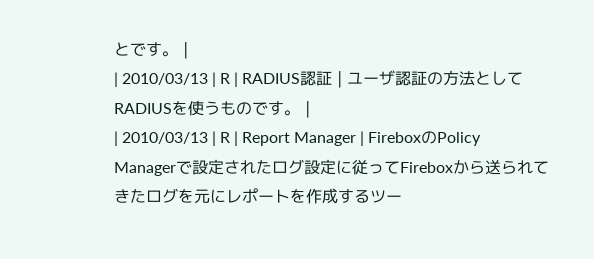とです。 |
| 2010/03/13 | R | RADIUS認証 | ユーザ認証の方法としてRADIUSを使うものです。 |
| 2010/03/13 | R | Report Manager | FireboxのPolicy Managerで設定されたログ設定に従ってFireboxから送られてきたログを元にレポートを作成するツー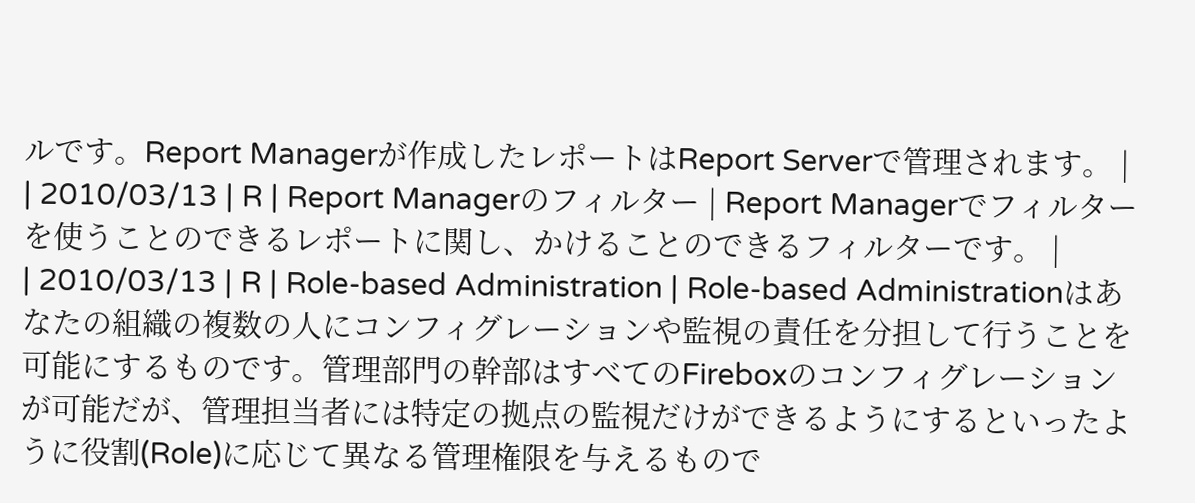ルです。Report Managerが作成したレポートはReport Serverで管理されます。 |
| 2010/03/13 | R | Report Managerのフィルター | Report Managerでフィルターを使うことのできるレポートに関し、かけることのできるフィルターです。 |
| 2010/03/13 | R | Role-based Administration | Role-based Administrationはあなたの組織の複数の人にコンフィグレーションや監視の責任を分担して行うことを可能にするものです。管理部門の幹部はすべてのFireboxのコンフィグレーションが可能だが、管理担当者には特定の拠点の監視だけができるようにするといったように役割(Role)に応じて異なる管理権限を与えるもので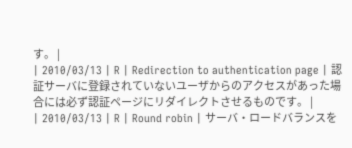す。 |
| 2010/03/13 | R | Redirection to authentication page | 認証サーバに登録されていないユーザからのアクセスがあった場合には必ず認証ページにリダイレクトさせるものです。 |
| 2010/03/13 | R | Round robin | サーバ・ロードバランスを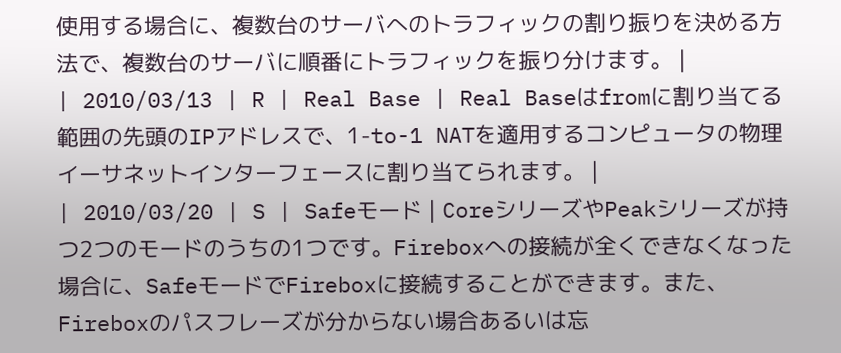使用する場合に、複数台のサーバへのトラフィックの割り振りを決める方法で、複数台のサーバに順番にトラフィックを振り分けます。 |
| 2010/03/13 | R | Real Base | Real Baseはfromに割り当てる範囲の先頭のIPアドレスで、1-to-1 NATを適用するコンピュータの物理イーサネットインターフェースに割り当てられます。 |
| 2010/03/20 | S | Safeモード | CoreシリーズやPeakシリーズが持つ2つのモードのうちの1つです。Fireboxへの接続が全くできなくなった場合に、SafeモードでFireboxに接続することができます。また、Fireboxのパスフレーズが分からない場合あるいは忘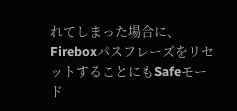れてしまった場合に、FireboxパスフレーズをリセットすることにもSafeモード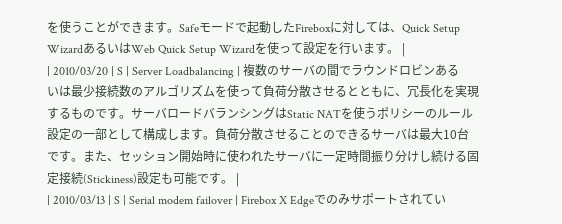を使うことができます。Safeモードで起動したFireboxに対しては、Quick Setup WizardあるいはWeb Quick Setup Wizardを使って設定を行います。 |
| 2010/03/20 | S | Server Loadbalancing | 複数のサーバの間でラウンドロビンあるいは最少接続数のアルゴリズムを使って負荷分散させるとともに、冗長化を実現するものです。サーバロードバランシングはStatic NATを使うポリシーのルール設定の一部として構成します。負荷分散させることのできるサーバは最大10台です。また、セッション開始時に使われたサーバに一定時間振り分けし続ける固定接続(Stickiness)設定も可能です。 |
| 2010/03/13 | S | Serial modem failover | Firebox X Edgeでのみサポートされてい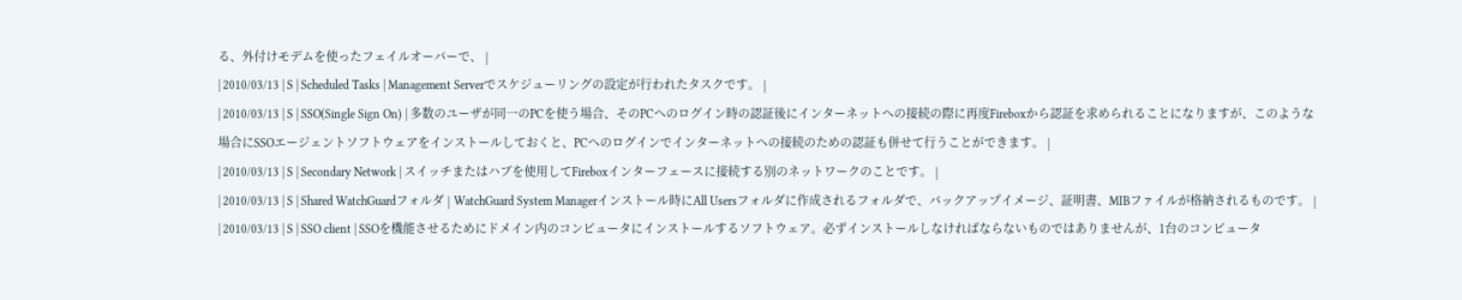る、外付けモデムを使ったフェイルオーバーで、 |
| 2010/03/13 | S | Scheduled Tasks | Management Serverでスケジューリングの設定が行われたタスクです。 |
| 2010/03/13 | S | SSO(Single Sign On) | 多数のユーザが同一のPCを使う場合、そのPCへのログイン時の認証後にインターネットへの接続の際に再度Fireboxから認証を求められることになりますが、このような場合にSSOエージェントソフトウェアをインストールしておくと、PCへのログインでインターネットへの接続のための認証も併せて行うことができます。 |
| 2010/03/13 | S | Secondary Network | スイッチまたはハブを使用してFireboxインターフェースに接続する別のネットワークのことです。 |
| 2010/03/13 | S | Shared WatchGuardフォルダ | WatchGuard System Managerインストール時にAll Usersフォルダに作成されるフォルダで、バックアップイメージ、証明書、MIBファイルが格納されるものです。 |
| 2010/03/13 | S | SSO client | SSOを機能させるためにドメイン内のコンピュータにインストールするソフトウェア。必ずインストールしなければならないものではありませんが、1台のコンピュータ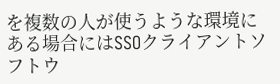を複数の人が使うような環境にある場合にはSSOクライアントソフトウ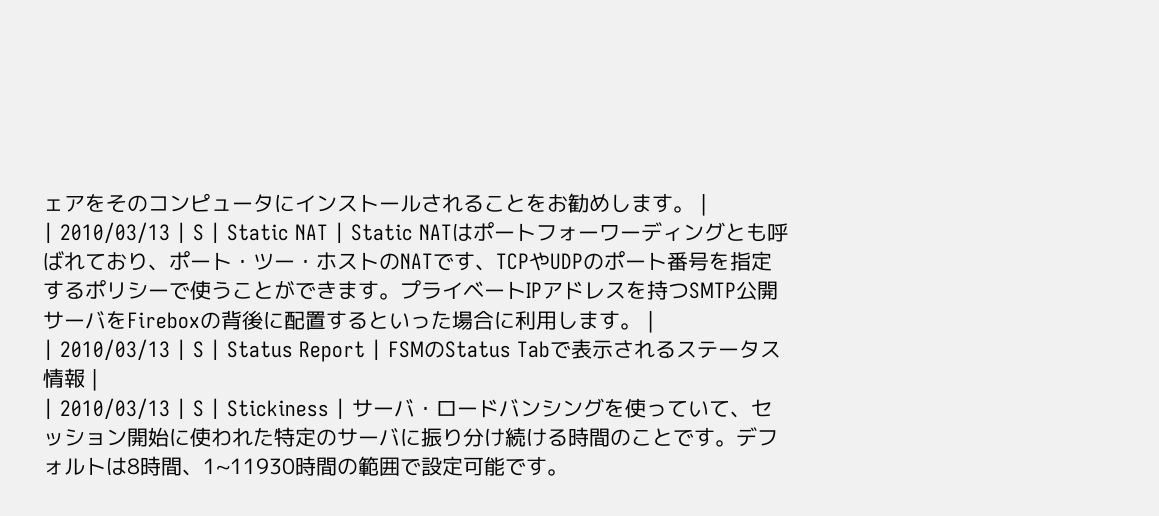ェアをそのコンピュータにインストールされることをお勧めします。 |
| 2010/03/13 | S | Static NAT | Static NATはポートフォーワーディングとも呼ばれており、ポート・ツー・ホストのNATです、TCPやUDPのポート番号を指定するポリシーで使うことができます。プライベートIPアドレスを持つSMTP公開サーバをFireboxの背後に配置するといった場合に利用します。 |
| 2010/03/13 | S | Status Report | FSMのStatus Tabで表示されるステータス情報 |
| 2010/03/13 | S | Stickiness | サーバ・ロードバンシングを使っていて、セッション開始に使われた特定のサーバに振り分け続ける時間のことです。デフォルトは8時間、1~11930時間の範囲で設定可能です。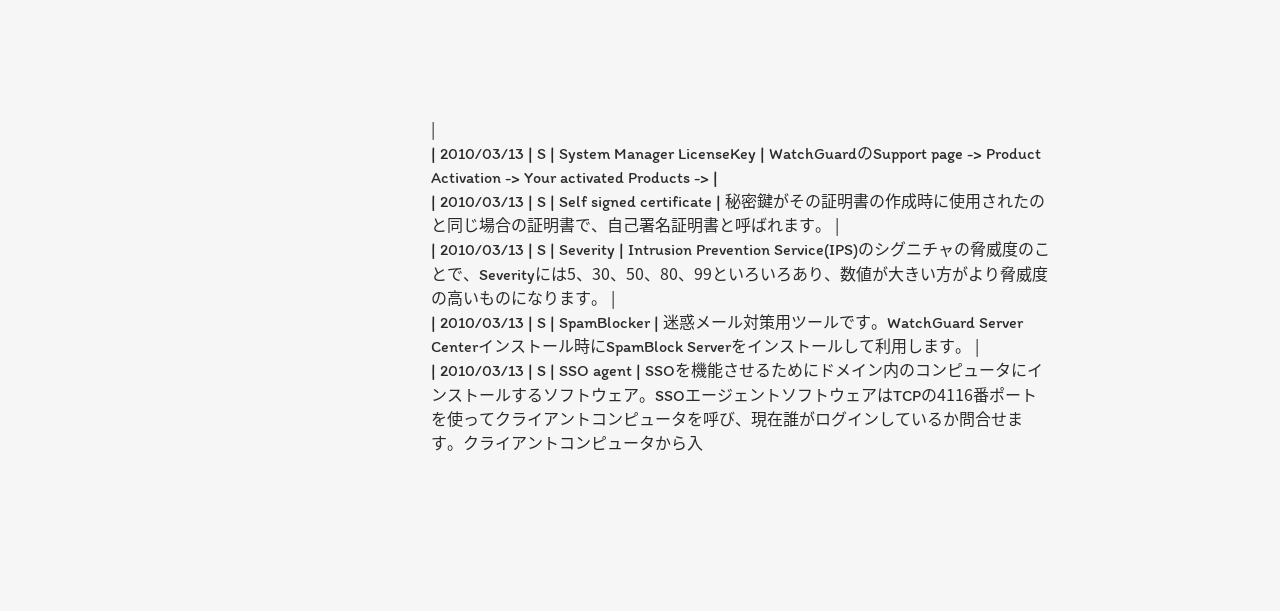|
| 2010/03/13 | S | System Manager LicenseKey | WatchGuardのSupport page -> Product Activation -> Your activated Products -> |
| 2010/03/13 | S | Self signed certificate | 秘密鍵がその証明書の作成時に使用されたのと同じ場合の証明書で、自己署名証明書と呼ばれます。 |
| 2010/03/13 | S | Severity | Intrusion Prevention Service(IPS)のシグニチャの脅威度のことで、Severityには5、30、50、80、99といろいろあり、数値が大きい方がより脅威度の高いものになります。 |
| 2010/03/13 | S | SpamBlocker | 迷惑メール対策用ツールです。WatchGuard Server Centerインストール時にSpamBlock Serverをインストールして利用します。 |
| 2010/03/13 | S | SSO agent | SSOを機能させるためにドメイン内のコンピュータにインストールするソフトウェア。SSOエージェントソフトウェアはTCPの4116番ポートを使ってクライアントコンピュータを呼び、現在誰がログインしているか問合せます。クライアントコンピュータから入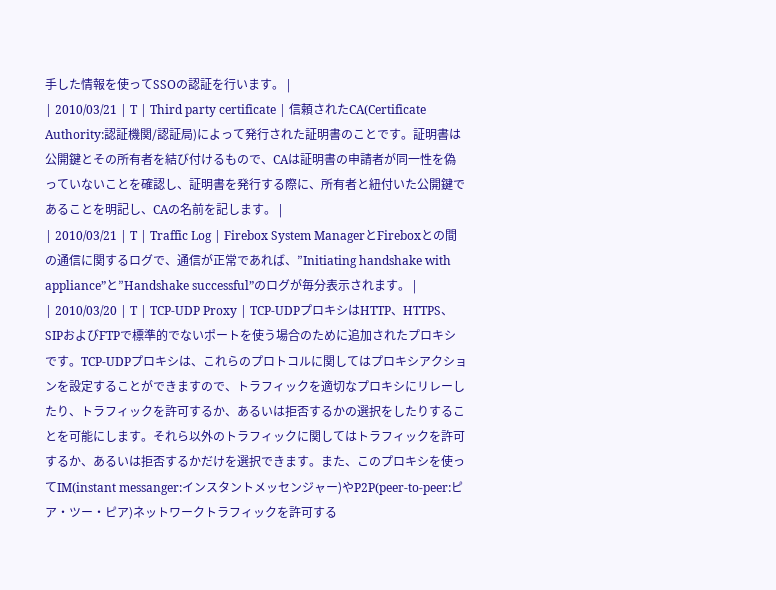手した情報を使ってSSOの認証を行います。 |
| 2010/03/21 | T | Third party certificate | 信頼されたCA(Certificate Authority:認証機関/認証局)によって発行された証明書のことです。証明書は公開鍵とその所有者を結び付けるもので、CAは証明書の申請者が同一性を偽っていないことを確認し、証明書を発行する際に、所有者と紐付いた公開鍵であることを明記し、CAの名前を記します。 |
| 2010/03/21 | T | Traffic Log | Firebox System ManagerとFireboxとの間の通信に関するログで、通信が正常であれば、”Initiating handshake with appliance”と”Handshake successful”のログが毎分表示されます。 |
| 2010/03/20 | T | TCP-UDP Proxy | TCP-UDPプロキシはHTTP、HTTPS、SIPおよびFTPで標準的でないポートを使う場合のために追加されたプロキシです。TCP-UDPプロキシは、これらのプロトコルに関してはプロキシアクションを設定することができますので、トラフィックを適切なプロキシにリレーしたり、トラフィックを許可するか、あるいは拒否するかの選択をしたりすることを可能にします。それら以外のトラフィックに関してはトラフィックを許可するか、あるいは拒否するかだけを選択できます。また、このプロキシを使ってIM(instant messanger:インスタントメッセンジャー)やP2P(peer-to-peer:ピア・ツー・ピア)ネットワークトラフィックを許可する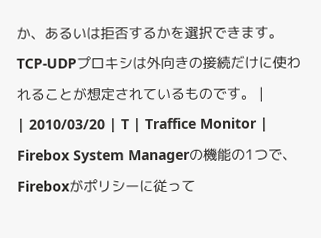か、あるいは拒否するかを選択できます。TCP-UDPプロキシは外向きの接続だけに使われることが想定されているものです。 |
| 2010/03/20 | T | Traffice Monitor | Firebox System Managerの機能の1つで、Fireboxがポリシーに従って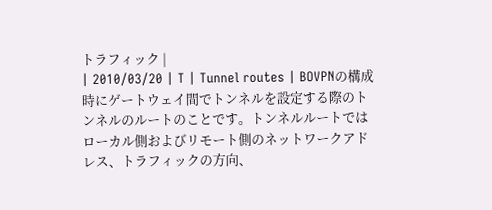トラフィック |
| 2010/03/20 | T | Tunnel routes | BOVPNの構成時にゲートウェイ間でトンネルを設定する際のトンネルのルートのことです。トンネルルートではローカル側およびリモート側のネットワークアドレス、トラフィックの方向、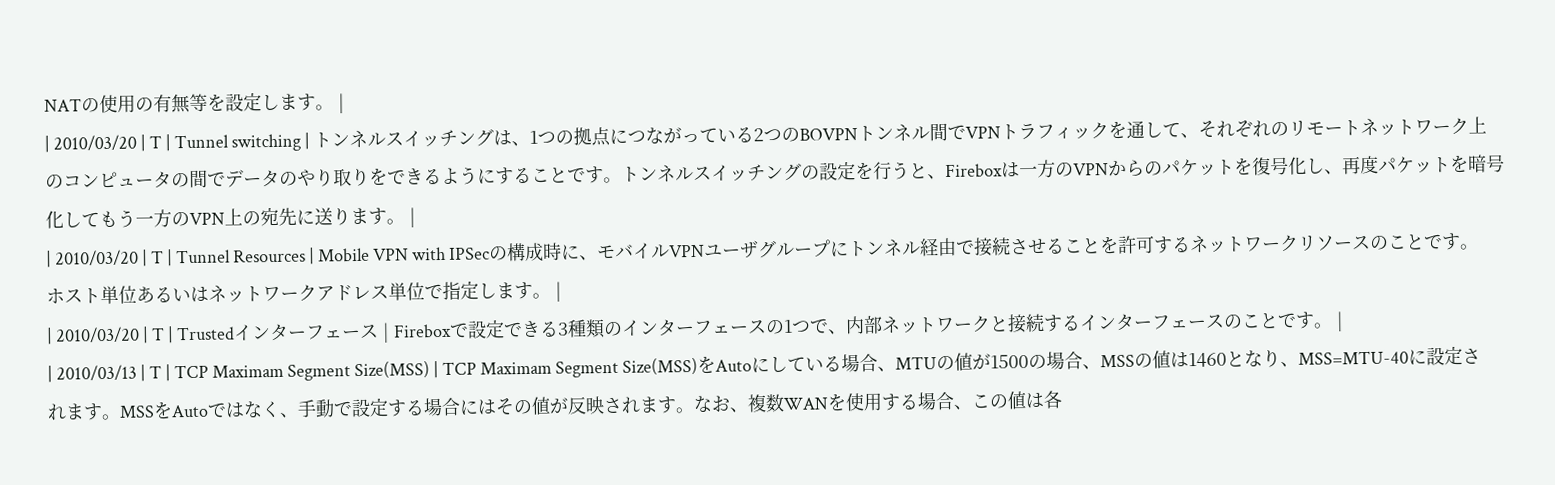NATの使用の有無等を設定します。 |
| 2010/03/20 | T | Tunnel switching | トンネルスイッチングは、1つの拠点につながっている2つのBOVPNトンネル間でVPNトラフィックを通して、それぞれのリモートネットワーク上のコンピュータの間でデータのやり取りをできるようにすることです。トンネルスイッチングの設定を行うと、Fireboxは一方のVPNからのパケットを復号化し、再度パケットを暗号化してもう一方のVPN上の宛先に送ります。 |
| 2010/03/20 | T | Tunnel Resources | Mobile VPN with IPSecの構成時に、モバイルVPNユーザグループにトンネル経由で接続させることを許可するネットワークリソースのことです。ホスト単位あるいはネットワークアドレス単位で指定します。 |
| 2010/03/20 | T | Trustedインターフェース | Fireboxで設定できる3種類のインターフェースの1つで、内部ネットワークと接続するインターフェースのことです。 |
| 2010/03/13 | T | TCP Maximam Segment Size(MSS) | TCP Maximam Segment Size(MSS)をAutoにしている場合、MTUの値が1500の場合、MSSの値は1460となり、MSS=MTU-40に設定されます。MSSをAutoではなく、手動で設定する場合にはその値が反映されます。なお、複数WANを使用する場合、この値は各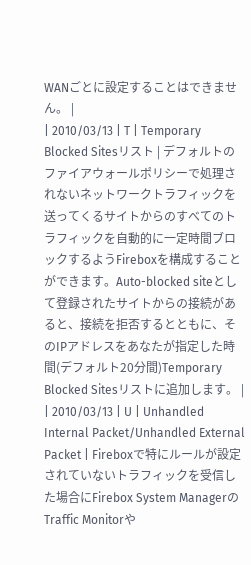WANごとに設定することはできません。 |
| 2010/03/13 | T | Temporary Blocked Sitesリスト | デフォルトのファイアウォールポリシーで処理されないネットワークトラフィックを送ってくるサイトからのすべてのトラフィックを自動的に一定時間ブロックするようFireboxを構成することができます。Auto-blocked siteとして登録されたサイトからの接続があると、接続を拒否するとともに、そのIPアドレスをあなたが指定した時間(デフォルト20分間)Temporary Blocked Sitesリストに追加します。 |
| 2010/03/13 | U | Unhandled Internal Packet/Unhandled External Packet | Fireboxで特にルールが設定されていないトラフィックを受信した場合にFirebox System ManagerのTraffic Monitorや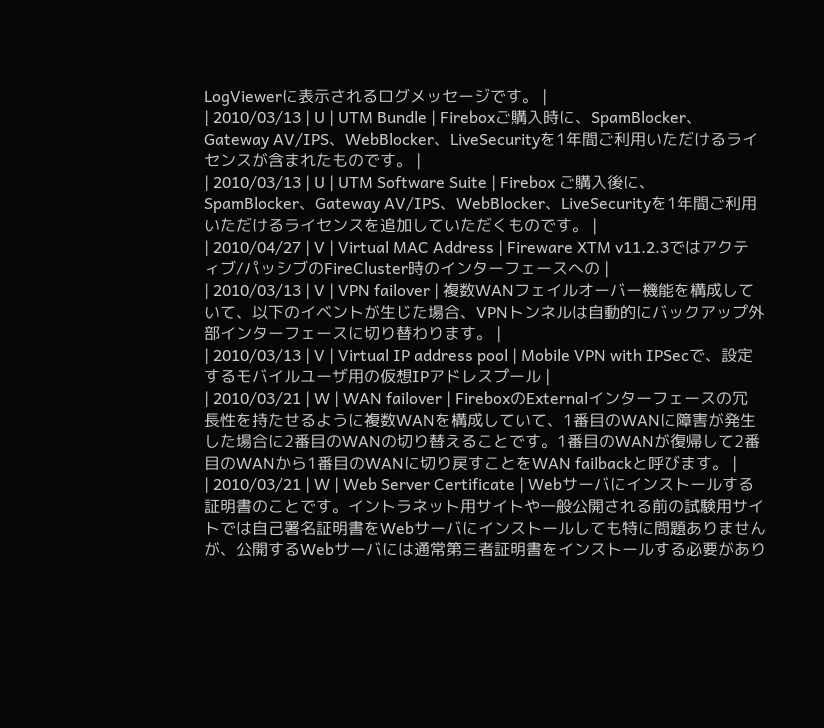LogViewerに表示されるログメッセージです。 |
| 2010/03/13 | U | UTM Bundle | Fireboxご購入時に、SpamBlocker、Gateway AV/IPS、WebBlocker、LiveSecurityを1年間ご利用いただけるライセンスが含まれたものです。 |
| 2010/03/13 | U | UTM Software Suite | Firebox ご購入後に、SpamBlocker、Gateway AV/IPS、WebBlocker、LiveSecurityを1年間ご利用いただけるライセンスを追加していただくものです。 |
| 2010/04/27 | V | Virtual MAC Address | Fireware XTM v11.2.3ではアクティブ/パッシブのFireCluster時のインターフェースへの |
| 2010/03/13 | V | VPN failover | 複数WANフェイルオーバー機能を構成していて、以下のイベントが生じた場合、VPNトンネルは自動的にバックアップ外部インターフェースに切り替わります。 |
| 2010/03/13 | V | Virtual IP address pool | Mobile VPN with IPSecで、設定するモバイルユーザ用の仮想IPアドレスプール |
| 2010/03/21 | W | WAN failover | FireboxのExternalインターフェースの冗長性を持たせるように複数WANを構成していて、1番目のWANに障害が発生した場合に2番目のWANの切り替えることです。1番目のWANが復帰して2番目のWANから1番目のWANに切り戻すことをWAN failbackと呼びます。 |
| 2010/03/21 | W | Web Server Certificate | Webサーバにインストールする証明書のことです。イントラネット用サイトや一般公開される前の試験用サイトでは自己署名証明書をWebサーバにインストールしても特に問題ありませんが、公開するWebサーバには通常第三者証明書をインストールする必要があり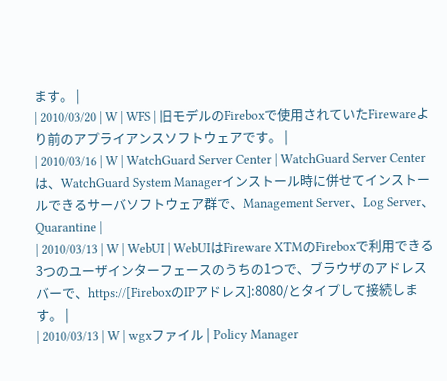ます。 |
| 2010/03/20 | W | WFS | 旧モデルのFireboxで使用されていたFirewareより前のアプライアンスソフトウェアです。 |
| 2010/03/16 | W | WatchGuard Server Center | WatchGuard Server Center は、WatchGuard System Managerインストール時に併せてインストールできるサーバソフトウェア群で、Management Server、Log Server、Quarantine |
| 2010/03/13 | W | WebUI | WebUIはFireware XTMのFireboxで利用できる3つのユーザインターフェースのうちの1つで、ブラウザのアドレスバーで、https://[FireboxのIPアドレス]:8080/とタイプして接続します。 |
| 2010/03/13 | W | wgxファイル | Policy Manager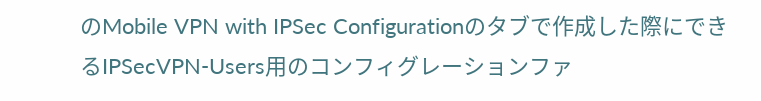のMobile VPN with IPSec Configurationのタブで作成した際にできるIPSecVPN-Users用のコンフィグレーションファ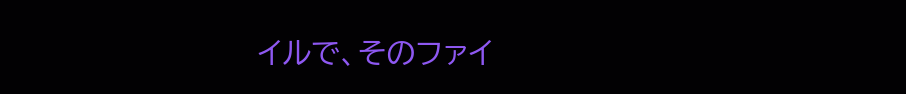イルで、そのファイ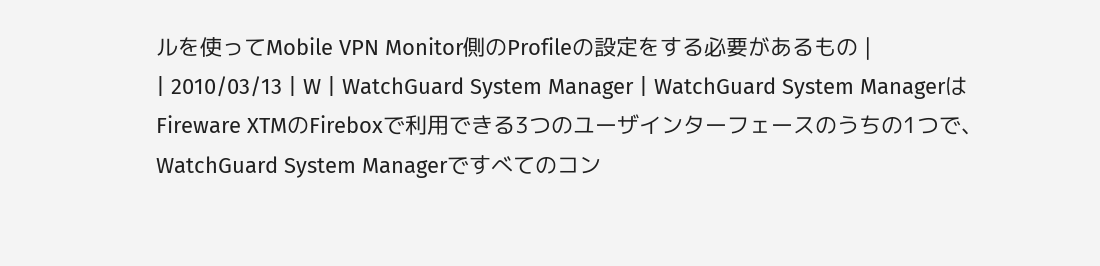ルを使ってMobile VPN Monitor側のProfileの設定をする必要があるもの |
| 2010/03/13 | W | WatchGuard System Manager | WatchGuard System ManagerはFireware XTMのFireboxで利用できる3つのユーザインターフェースのうちの1つで、WatchGuard System Managerですべてのコン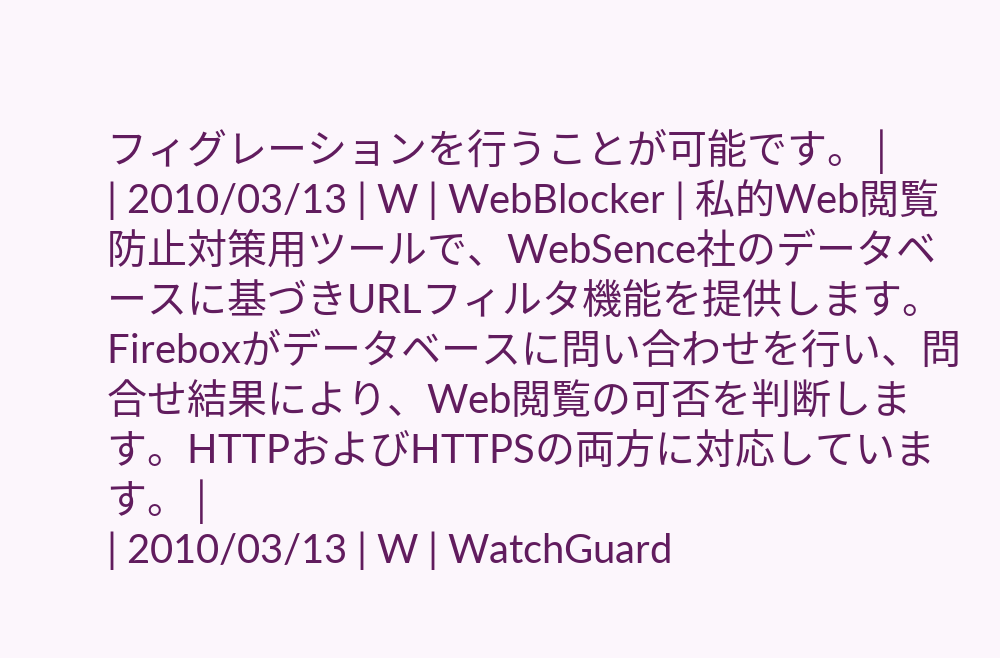フィグレーションを行うことが可能です。 |
| 2010/03/13 | W | WebBlocker | 私的Web閲覧防止対策用ツールで、WebSence社のデータベースに基づきURLフィルタ機能を提供します。Fireboxがデータベースに問い合わせを行い、問合せ結果により、Web閲覧の可否を判断します。HTTPおよびHTTPSの両方に対応しています。 |
| 2010/03/13 | W | WatchGuard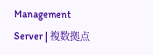Management Server | 複数拠点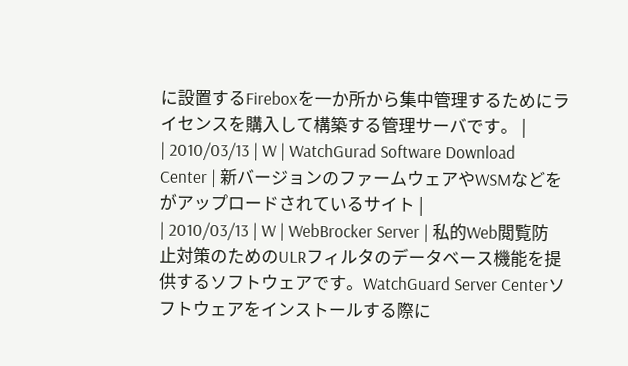に設置するFireboxを一か所から集中管理するためにライセンスを購入して構築する管理サーバです。 |
| 2010/03/13 | W | WatchGurad Software Download Center | 新バージョンのファームウェアやWSMなどをがアップロードされているサイト |
| 2010/03/13 | W | WebBrocker Server | 私的Web閲覧防止対策のためのULRフィルタのデータベース機能を提供するソフトウェアです。WatchGuard Server Centerソフトウェアをインストールする際に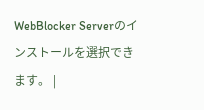WebBlocker Serverのインストールを選択できます。 |